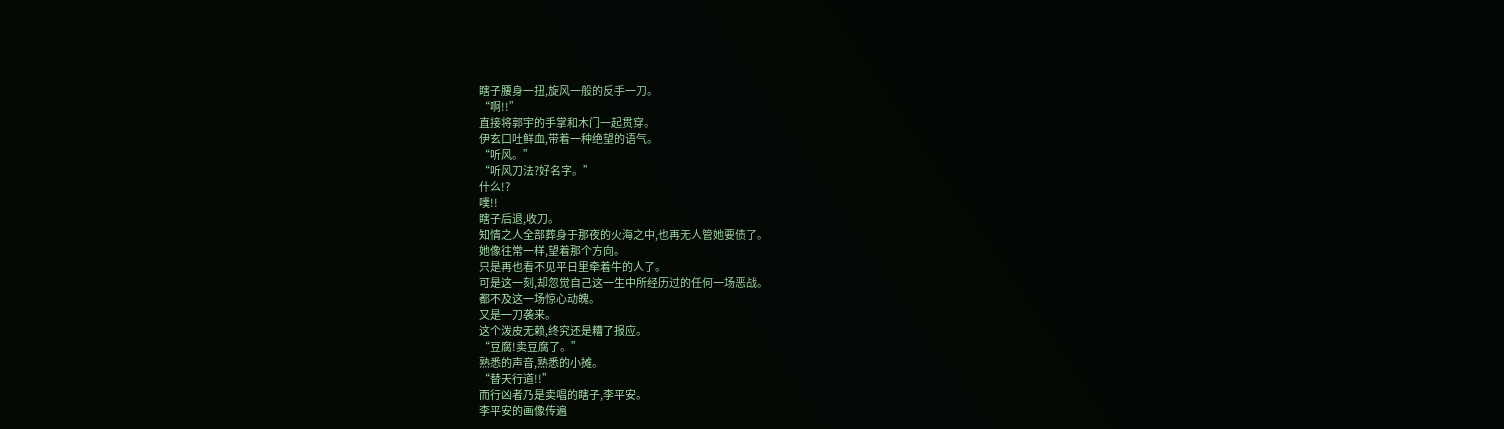瞎子腰身一扭,旋风一般的反手一刀。
“啊!!”
直接将郭宇的手掌和木门一起贯穿。
伊玄口吐鲜血,带着一种绝望的语气。
“听风。”
“听风刀法?好名字。”
什么!?
噗!!
瞎子后退,收刀。
知情之人全部葬身于那夜的火海之中,也再无人管她要债了。
她像往常一样,望着那个方向。
只是再也看不见平日里牵着牛的人了。
可是这一刻,却忽觉自己这一生中所经历过的任何一场恶战。
都不及这一场惊心动魄。
又是一刀袭来。
这个泼皮无赖,终究还是糟了报应。
“豆腐!卖豆腐了。”
熟悉的声音,熟悉的小摊。
“替天行道!!”
而行凶者乃是卖唱的瞎子,李平安。
李平安的画像传遍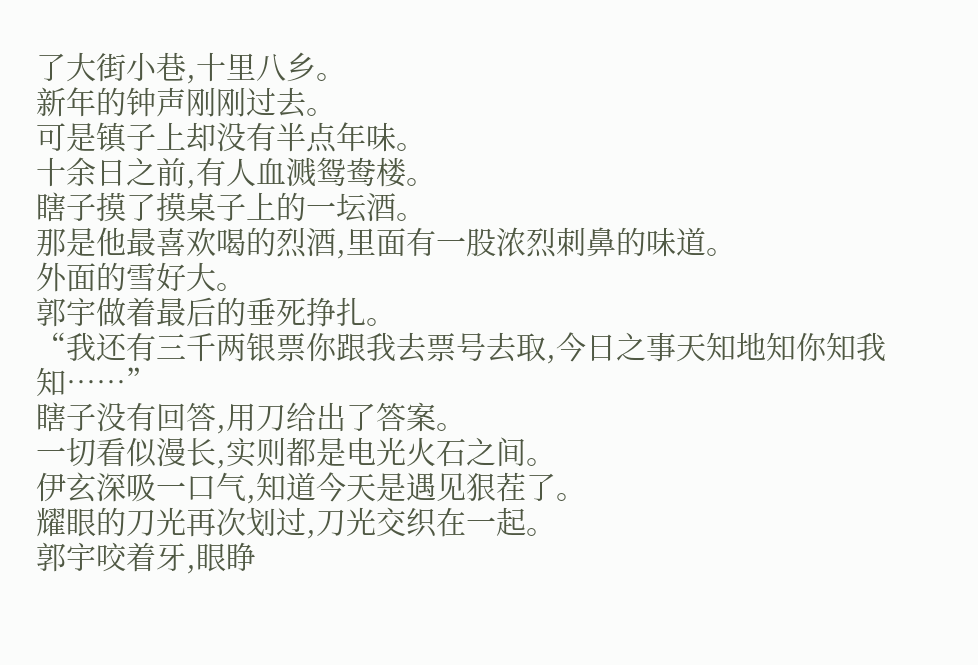了大街小巷,十里八乡。
新年的钟声刚刚过去。
可是镇子上却没有半点年味。
十余日之前,有人血溅鸳鸯楼。
瞎子摸了摸桌子上的一坛酒。
那是他最喜欢喝的烈酒,里面有一股浓烈刺鼻的味道。
外面的雪好大。
郭宇做着最后的垂死挣扎。
“我还有三千两银票你跟我去票号去取,今日之事天知地知你知我知……”
瞎子没有回答,用刀给出了答案。
一切看似漫长,实则都是电光火石之间。
伊玄深吸一口气,知道今天是遇见狠茬了。
耀眼的刀光再次划过,刀光交织在一起。
郭宇咬着牙,眼睁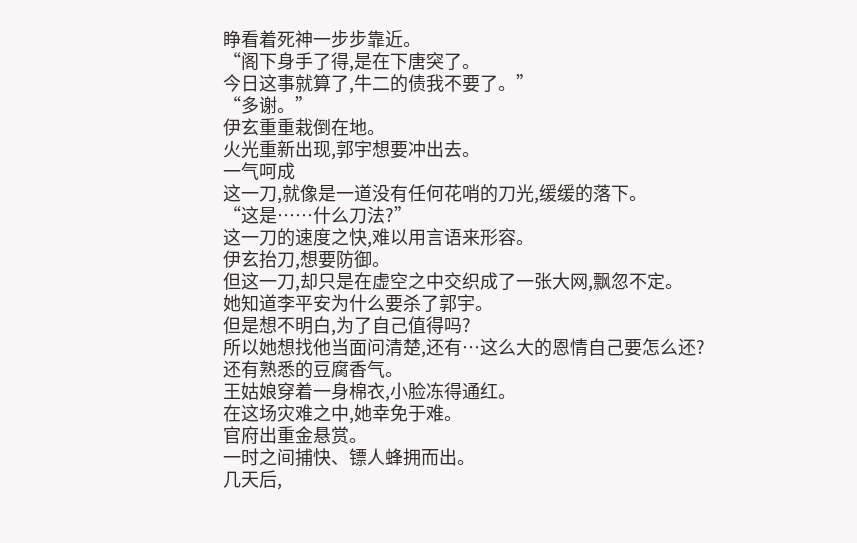睁看着死神一步步靠近。
“阁下身手了得,是在下唐突了。
今日这事就算了,牛二的债我不要了。”
“多谢。”
伊玄重重栽倒在地。
火光重新出现,郭宇想要冲出去。
一气呵成
这一刀,就像是一道没有任何花哨的刀光,缓缓的落下。
“这是……什么刀法?”
这一刀的速度之快,难以用言语来形容。
伊玄抬刀,想要防御。
但这一刀,却只是在虚空之中交织成了一张大网,飘忽不定。
她知道李平安为什么要杀了郭宇。
但是想不明白,为了自己值得吗?
所以她想找他当面问清楚,还有…这么大的恩情自己要怎么还?
还有熟悉的豆腐香气。
王姑娘穿着一身棉衣,小脸冻得通红。
在这场灾难之中,她幸免于难。
官府出重金悬赏。
一时之间捕快、镖人蜂拥而出。
几天后,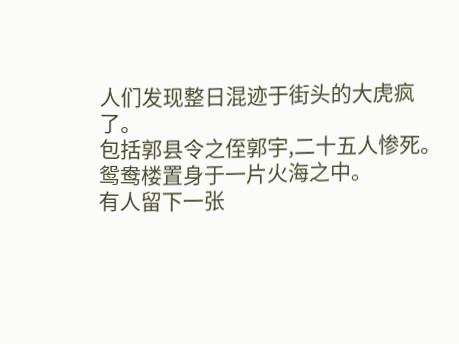人们发现整日混迹于街头的大虎疯了。
包括郭县令之侄郭宇,二十五人惨死。
鸳鸯楼置身于一片火海之中。
有人留下一张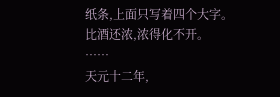纸条,上面只写着四个大字。
比酒还浓,浓得化不开。
……
天元十二年,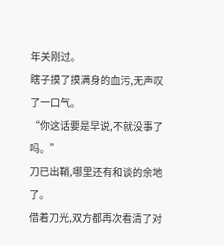年关刚过。
瞎子摸了摸满身的血污,无声叹了一口气。
“你这话要是早说,不就没事了吗。”
刀已出鞘,哪里还有和谈的余地了。
借着刀光,双方都再次看清了对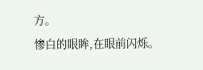方。
惨白的眼眸,在眼前闪烁。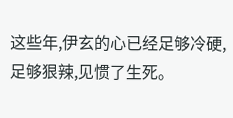这些年,伊玄的心已经足够冷硬,足够狠辣,见惯了生死。